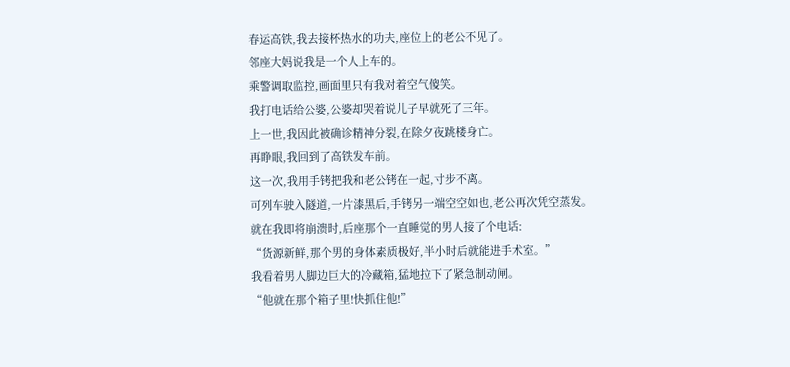春运高铁,我去接杯热水的功夫,座位上的老公不见了。
邻座大妈说我是一个人上车的。
乘警调取监控,画面里只有我对着空气傻笑。
我打电话给公婆,公婆却哭着说儿子早就死了三年。
上一世,我因此被确诊精神分裂,在除夕夜跳楼身亡。
再睁眼,我回到了高铁发车前。
这一次,我用手铐把我和老公铐在一起,寸步不离。
可列车驶入隧道,一片漆黑后,手铐另一端空空如也,老公再次凭空蒸发。
就在我即将崩溃时,后座那个一直睡觉的男人接了个电话:
“货源新鲜,那个男的身体素质极好,半小时后就能进手术室。”
我看着男人脚边巨大的冷藏箱,猛地拉下了紧急制动闸。
“他就在那个箱子里!快抓住他!”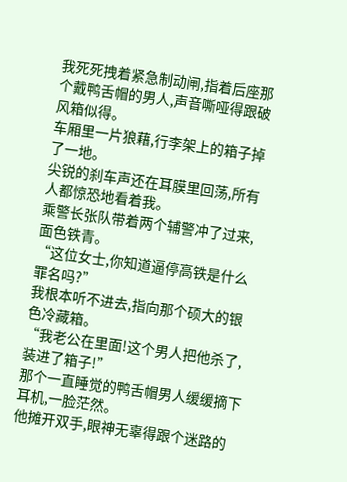我死死拽着紧急制动闸,指着后座那个戴鸭舌帽的男人,声音嘶哑得跟破风箱似得。
车厢里一片狼藉,行李架上的箱子掉了一地。
尖锐的刹车声还在耳膜里回荡,所有人都惊恐地看着我。
乘警长张队带着两个辅警冲了过来,面色铁青。
“这位女士,你知道逼停高铁是什么罪名吗?”
我根本听不进去,指向那个硕大的银色冷藏箱。
“我老公在里面!这个男人把他杀了,装进了箱子!”
那个一直睡觉的鸭舌帽男人缓缓摘下耳机,一脸茫然。
他摊开双手,眼神无辜得跟个迷路的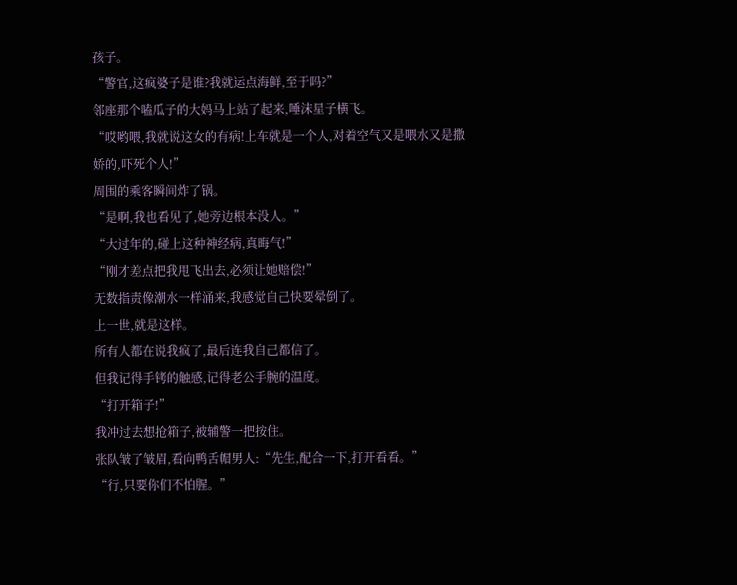孩子。
“警官,这疯婆子是谁?我就运点海鲜,至于吗?”
邻座那个嗑瓜子的大妈马上站了起来,唾沫星子横飞。
“哎哟喂,我就说这女的有病!上车就是一个人,对着空气又是喂水又是撒娇的,吓死个人!”
周围的乘客瞬间炸了锅。
“是啊,我也看见了,她旁边根本没人。”
“大过年的,碰上这种神经病,真晦气!”
“刚才差点把我甩飞出去,必须让她赔偿!”
无数指责像潮水一样涌来,我感觉自己快要晕倒了。
上一世,就是这样。
所有人都在说我疯了,最后连我自己都信了。
但我记得手铐的触感,记得老公手腕的温度。
“打开箱子!”
我冲过去想抢箱子,被辅警一把按住。
张队皱了皱眉,看向鸭舌帽男人:“先生,配合一下,打开看看。”
“行,只要你们不怕腥。”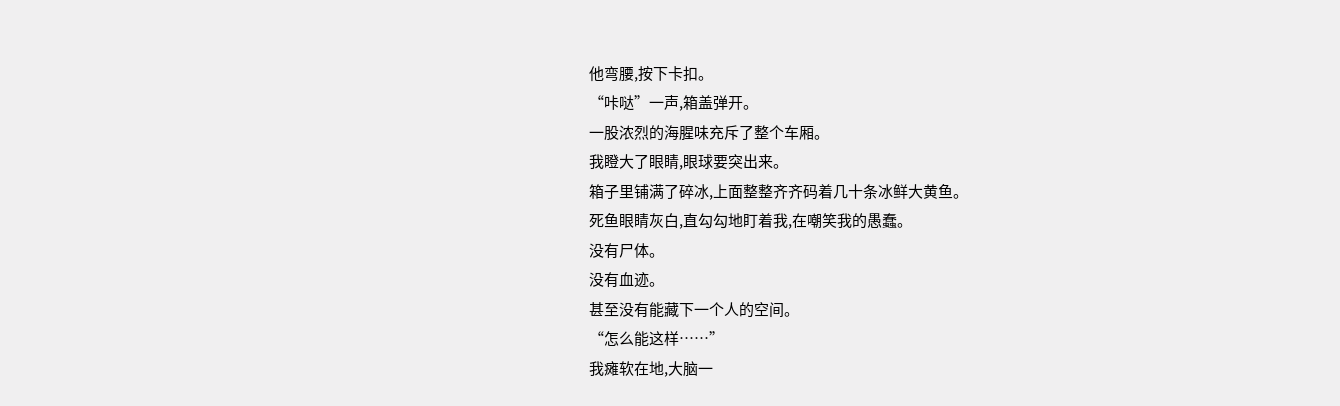他弯腰,按下卡扣。
“咔哒”一声,箱盖弹开。
一股浓烈的海腥味充斥了整个车厢。
我瞪大了眼睛,眼球要突出来。
箱子里铺满了碎冰,上面整整齐齐码着几十条冰鲜大黄鱼。
死鱼眼睛灰白,直勾勾地盯着我,在嘲笑我的愚蠢。
没有尸体。
没有血迹。
甚至没有能藏下一个人的空间。
“怎么能这样……”
我瘫软在地,大脑一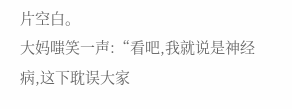片空白。
大妈嗤笑一声:“看吧,我就说是神经病,这下耽误大家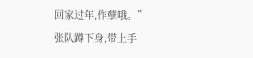回家过年,作孽哦。”
张队蹲下身,带上手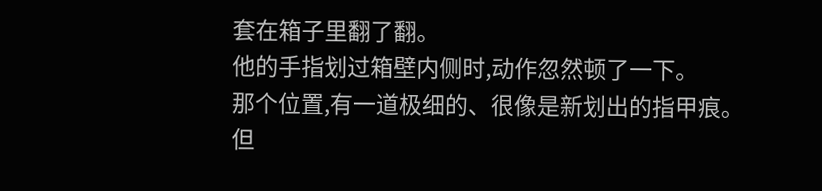套在箱子里翻了翻。
他的手指划过箱壁内侧时,动作忽然顿了一下。
那个位置,有一道极细的、很像是新划出的指甲痕。
但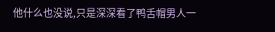他什么也没说,只是深深看了鸭舌帽男人一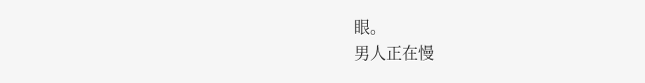眼。
男人正在慢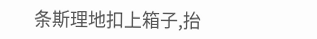条斯理地扣上箱子,抬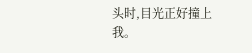头时,目光正好撞上我。